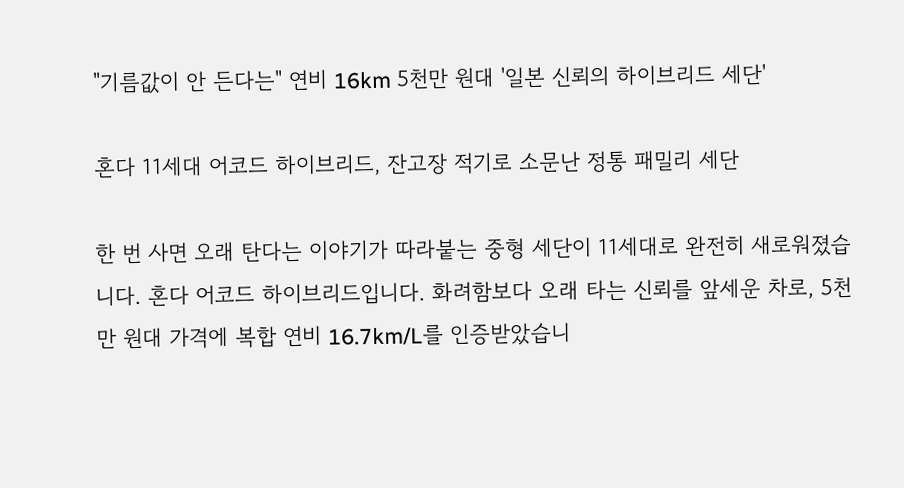"기름값이 안 든다는" 연비 16km 5천만 원대 '일본 신뢰의 하이브리드 세단'

혼다 11세대 어코드 하이브리드, 잔고장 적기로 소문난 정통 패밀리 세단

한 번 사면 오래 탄다는 이야기가 따라붙는 중형 세단이 11세대로 완전히 새로워졌습니다. 혼다 어코드 하이브리드입니다. 화려함보다 오래 타는 신뢰를 앞세운 차로, 5천만 원대 가격에 복합 연비 16.7km/L를 인증받았습니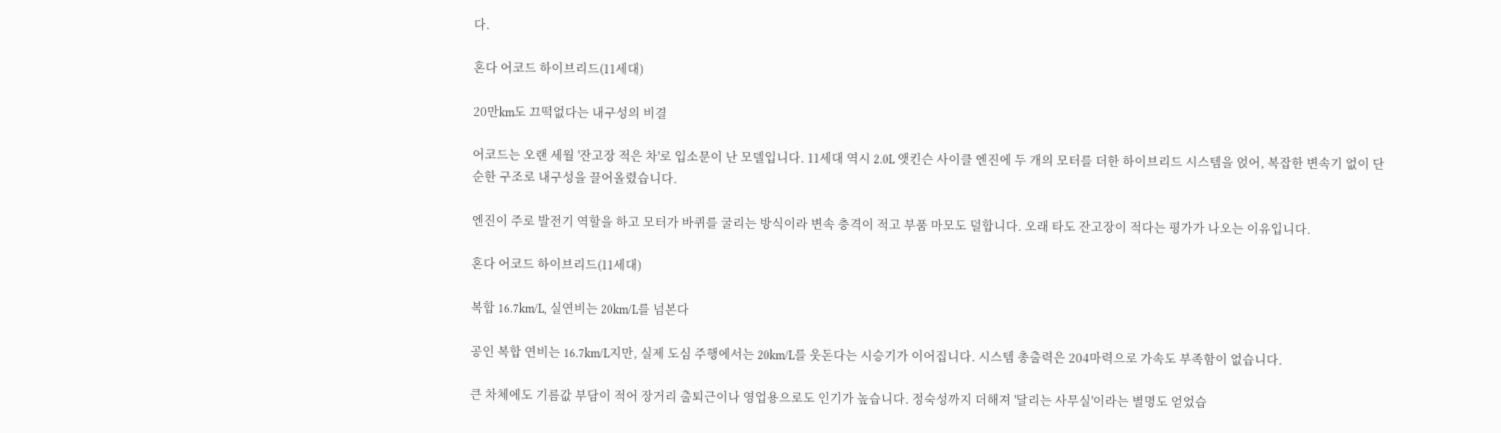다.

혼다 어코드 하이브리드(11세대)

20만km도 끄떡없다는 내구성의 비결

어코드는 오랜 세월 '잔고장 적은 차'로 입소문이 난 모델입니다. 11세대 역시 2.0L 앳킨슨 사이클 엔진에 두 개의 모터를 더한 하이브리드 시스템을 얹어, 복잡한 변속기 없이 단순한 구조로 내구성을 끌어올렸습니다.

엔진이 주로 발전기 역할을 하고 모터가 바퀴를 굴리는 방식이라 변속 충격이 적고 부품 마모도 덜합니다. 오래 타도 잔고장이 적다는 평가가 나오는 이유입니다.

혼다 어코드 하이브리드(11세대)

복합 16.7km/L, 실연비는 20km/L를 넘본다

공인 복합 연비는 16.7km/L지만, 실제 도심 주행에서는 20km/L를 웃돈다는 시승기가 이어집니다. 시스템 총출력은 204마력으로 가속도 부족함이 없습니다.

큰 차체에도 기름값 부담이 적어 장거리 출퇴근이나 영업용으로도 인기가 높습니다. 정숙성까지 더해져 '달리는 사무실'이라는 별명도 얻었습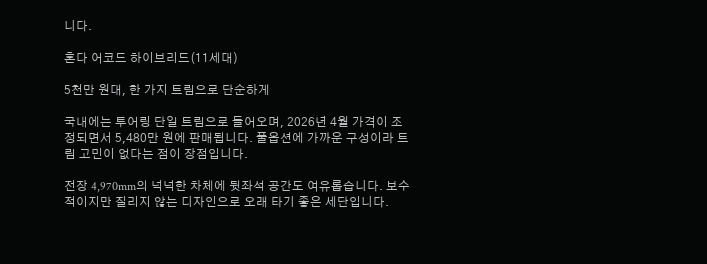니다.

혼다 어코드 하이브리드(11세대)

5천만 원대, 한 가지 트림으로 단순하게

국내에는 투어링 단일 트림으로 들어오며, 2026년 4월 가격이 조정되면서 5,480만 원에 판매됩니다. 풀옵션에 가까운 구성이라 트림 고민이 없다는 점이 장점입니다.

전장 4,970mm의 넉넉한 차체에 뒷좌석 공간도 여유롭습니다. 보수적이지만 질리지 않는 디자인으로 오래 타기 좋은 세단입니다.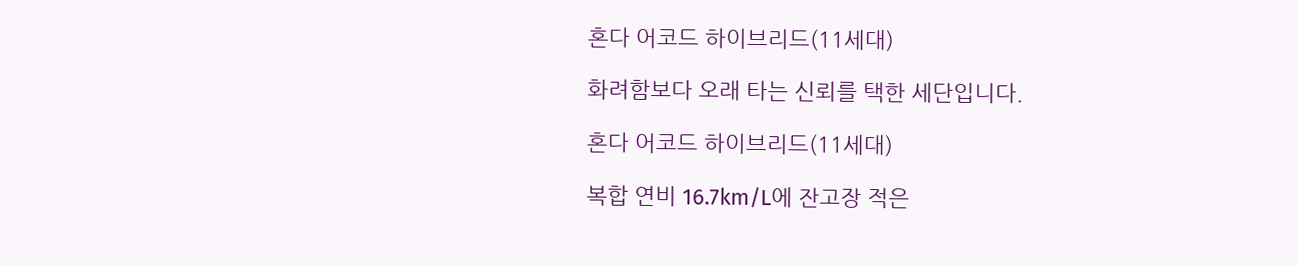혼다 어코드 하이브리드(11세대)

화려함보다 오래 타는 신뢰를 택한 세단입니다.

혼다 어코드 하이브리드(11세대)

복합 연비 16.7km/L에 잔고장 적은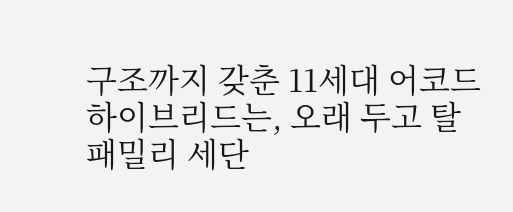구조까지 갖춘 11세대 어코드 하이브리드는, 오래 두고 탈 패밀리 세단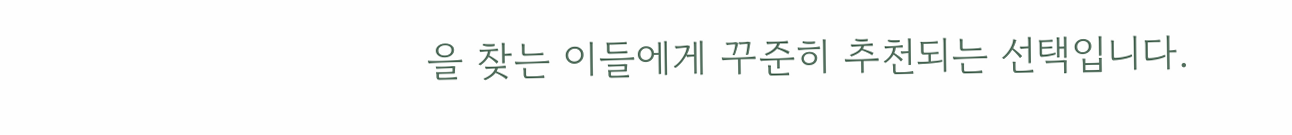을 찾는 이들에게 꾸준히 추천되는 선택입니다.